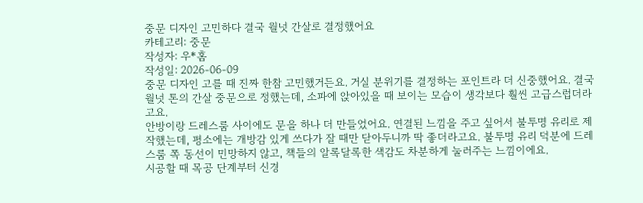중문 디자인 고민하다 결국 월넛 간살로 결정했어요
카테고리: 중문
작성자: 우*홈
작성일: 2026-06-09
중문 디자인 고를 때 진짜 한참 고민했거든요. 거실 분위기를 결정하는 포인트라 더 신중했어요. 결국 월넛 톤의 간살 중문으로 정했는데, 소파에 앉아있을 때 보이는 모습이 생각보다 훨씬 고급스럽더라고요.
안방이랑 드레스룸 사이에도 문을 하나 더 만들었어요. 연결된 느낌을 주고 싶어서 불투명 유리로 제작했는데, 평소에는 개방감 있게 쓰다가 잘 때만 닫아두니까 딱 좋더라고요. 불투명 유리 덕분에 드레스룸 쪽 동선이 민망하지 않고, 책들의 알록달록한 색감도 차분하게 눌러주는 느낌이에요.
시공할 때 목공 단계부터 신경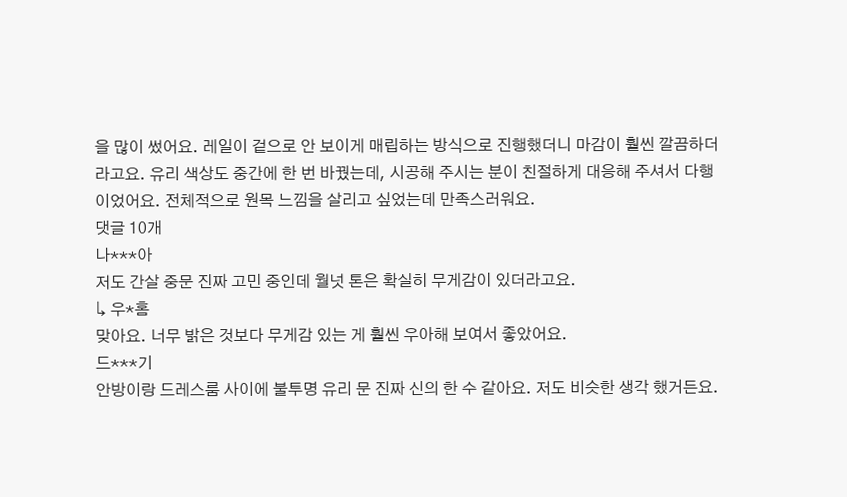을 많이 썼어요. 레일이 겉으로 안 보이게 매립하는 방식으로 진행했더니 마감이 훨씬 깔끔하더라고요. 유리 색상도 중간에 한 번 바꿨는데, 시공해 주시는 분이 친절하게 대응해 주셔서 다행이었어요. 전체적으로 원목 느낌을 살리고 싶었는데 만족스러워요.
댓글 10개
나***아
저도 간살 중문 진짜 고민 중인데 월넛 톤은 확실히 무게감이 있더라고요.
↳ 우*홈
맞아요. 너무 밝은 것보다 무게감 있는 게 훨씬 우아해 보여서 좋았어요.
드***기
안방이랑 드레스룸 사이에 불투명 유리 문 진짜 신의 한 수 같아요. 저도 비슷한 생각 했거든요.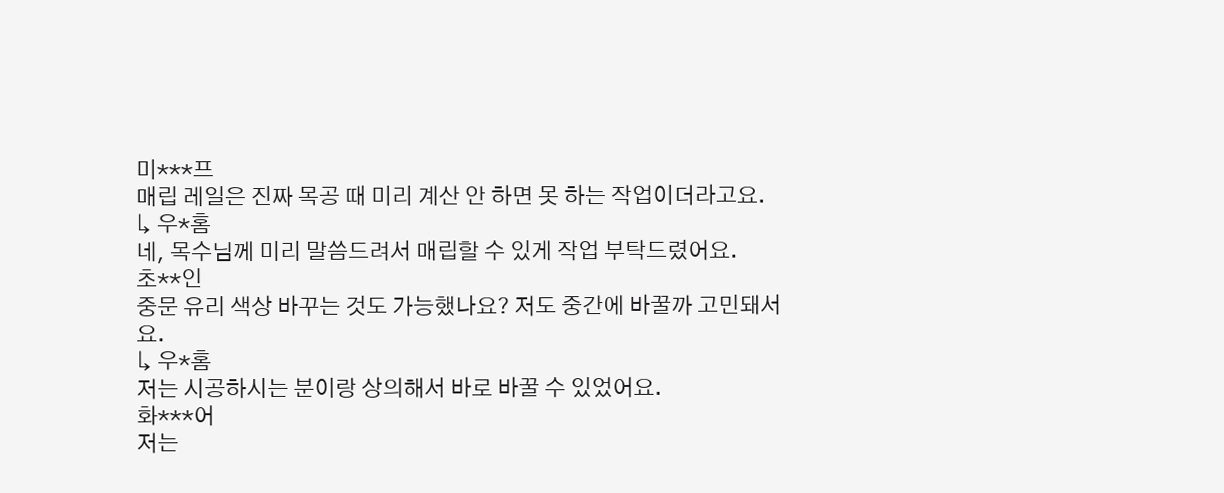미***프
매립 레일은 진짜 목공 때 미리 계산 안 하면 못 하는 작업이더라고요.
↳ 우*홈
네, 목수님께 미리 말씀드려서 매립할 수 있게 작업 부탁드렸어요.
초**인
중문 유리 색상 바꾸는 것도 가능했나요? 저도 중간에 바꿀까 고민돼서요.
↳ 우*홈
저는 시공하시는 분이랑 상의해서 바로 바꿀 수 있었어요.
화***어
저는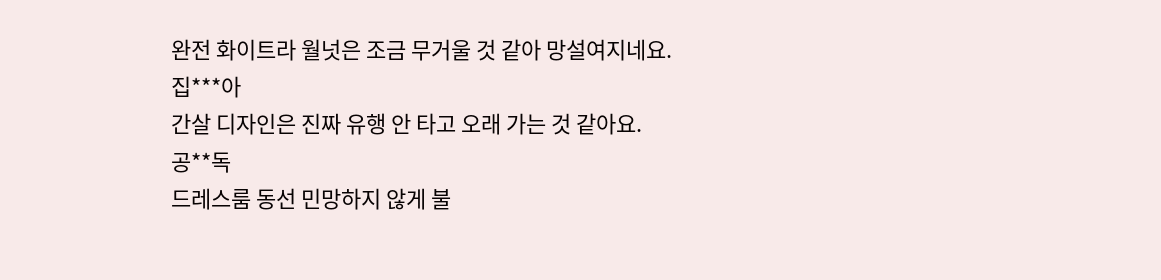완전 화이트라 월넛은 조금 무거울 것 같아 망설여지네요.
집***아
간살 디자인은 진짜 유행 안 타고 오래 가는 것 같아요.
공**독
드레스룸 동선 민망하지 않게 불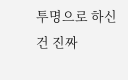투명으로 하신 건 진짜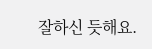잘하신 듯해요.